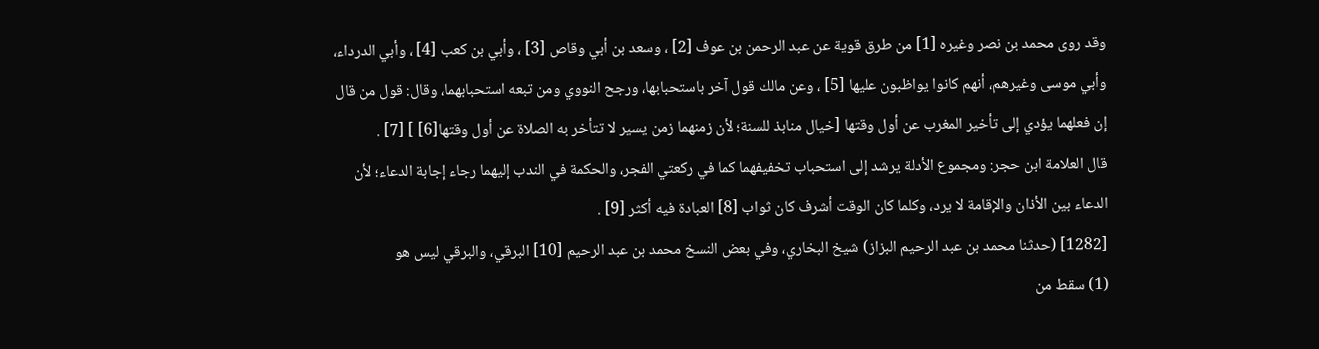وقد روى محمد بن نصر وغيره [1] من طرق قوية عن عبد الرحمن بن عوف [2] ، وسعد بن أبي وقاص [3] ، وأبي بن كعب [4] ، وأبي الدرداء، وأبي موسى وغيرهم، أنهم كانوا يواظبون عليها [5] ، وعن مالك قول آخر باستحبابها، ورجح النووي ومن تبعه استحبابهما، وقال: قول من قال إن فعلهما يؤدي إلى تأخير المغرب عن أول وقتها [خيال منابذ للسنة؛ لأن زمنهما زمن يسير لا تتأخر به الصلاة عن أول وقتها[6] ] [7] .
قال العلامة ابن حجر: ومجموع الأدلة يرشد إلى استحباب تخفيفهما كما في ركعتي الفجر، والحكمة في الندب إليهما رجاء إجابة الدعاء؛ لأن الدعاء بين الأذان والإقامة لا يرد، وكلما كان الوقت أشرف كان ثواب [8] العبادة فيه أكثر [9] .
[1282] (حدثنا محمد بن عبد الرحيم البزاز) شيخ البخاري، وفي بعض النسخ محمد بن عبد الرحيم [10] البرقي، والبرقي ليس هو
(1) سقط من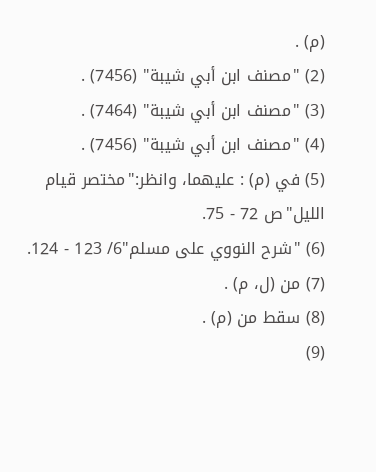(م) .
(2) "مصنف ابن أبي شيبة" (7456) .
(3) "مصنف ابن أبي شيبة" (7464) .
(4) "مصنف ابن أبي شيبة" (7456) .
(5) في (م) : عليهما، وانظر:"مختصر قيام الليل"ص 72 - 75.
(6) "شرح النووي على مسلم"6/ 123 - 124.
(7) من (ل، م) .
(8) سقط من (م) .
(9)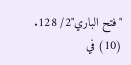"فتح الباري"2/ 128.
(10) في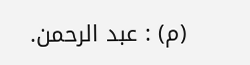(م) : عبد الرحمن.